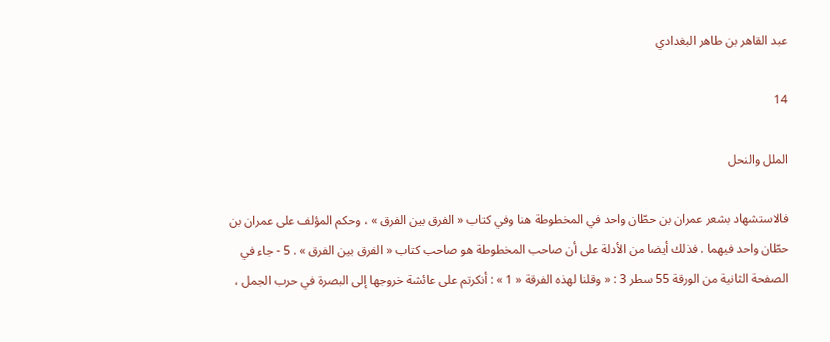عبد القاهر بن طاهر البغدادي

14

الملل والنحل

فالاستشهاد بشعر عمران بن حطّان واحد في المخطوطة هنا وفي كتاب « الفرق بين الفرق » ، وحكم المؤلف على عمران بن حطّان واحد فيهما . فذلك أيضا من الأدلة على أن صاحب المخطوطة هو صاحب كتاب « الفرق بين الفرق » . 5 - جاء في الصفحة الثانية من الورقة 55 سطر 3 : « وقلنا لهذه الفرقة « 1 » : أنكرتم على عائشة خروجها إلى البصرة في حرب الجمل ،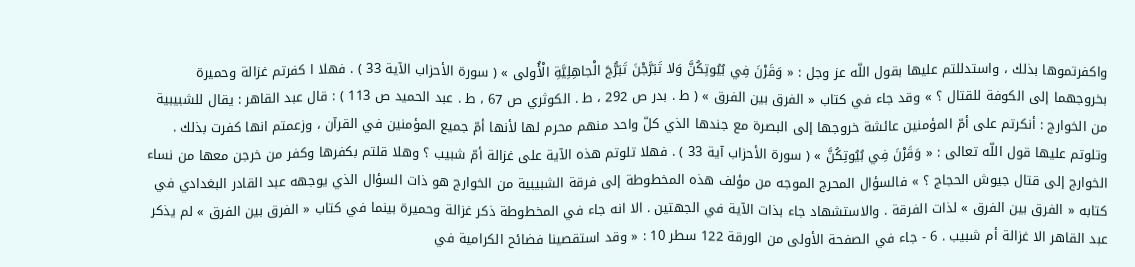واكفرتموها بذلك ، واستدللتم عليها بقول اللّه عز وجل : « وَقَرْنَ فِي بُيُوتِكُنَّ وَلا تَبَرَّجْنَ تَبَرُّجَ الْجاهِلِيَّةِ الْأُولى » ( سورة الأحزاب الآية 33 ) . فهلا ا كفرتم غزالة وحميرة بخروجهما إلى الكوفة للقتال ؟ » وقد جاء في كتاب « الفرق بين الفرق » ( ط . بدر ص 292 ، ط . الكوثري ص 67 ، ط . عبد الحميد ص 113 ) : قال عبد القاهر : يقال للشبيبية من الخوارج : أنكرتم على أمّ المؤمنين عائشة خروجها إلى البصرة مع جندها الذي كلّ واحد منهم محرم لها لأنها أمّ جميع المؤمنين في القرآن ، وزعمتم انها كفرت بذلك . وتلوتم عليها قول اللّه تعالى : « وَقَرْنَ فِي بُيُوتِكُنَّ » ( سورة الأحزاب آية 33 ) . فهلا تلوتم هذه الآية على غزالة أمّ شبيب ؟ وهلا قلتم بكفرها وكفر من خرجن معها من نساء الخوارج إلى قتال جيوش الحجاج ؟ » فالسؤال المحرج الموجه من مؤلف هذه المخطوطة إلى فرقة الشبيبية من الخوارج هو ذات السؤال الذي يوجهه عبد القادر البغدادي في كتابه « الفرق بين الفرق » لذات الفرقة . والاستشهاد جاء بذات الآية في الجهتين . الا انه جاء في المخطوطة ذكر غزالة وحميرة بينما في كتاب « الفرق بين الفرق » لم يذكر عبد القاهر الا غزالة أم شبيب . 6 - جاء في الصفحة الأولى من الورقة 122 سطر 10 : « وقد استقصينا فضائح الكرامية في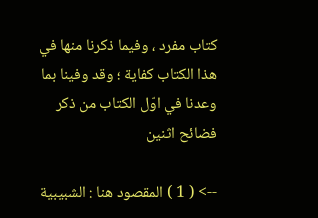كتاب مفرد ، وفيما ذكرنا منها في هذا الكتاب كفاية ؛ وقد وفينا بما وعدنا في اوّل الكتاب من ذكر فضائح اثنين

--> ( 1 ) المقصود هنا : الشبيبية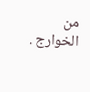من الخوارج .